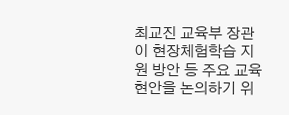최교진 교육부 장관이 현장체험학습 지원 방안 등 주요 교육 현안을 논의하기 위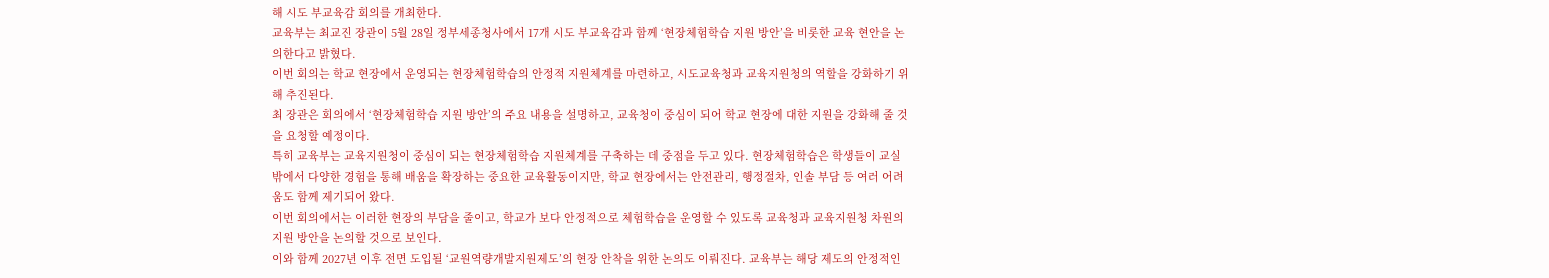해 시도 부교육감 회의를 개최한다.
교육부는 최교진 장관이 5월 28일 정부세종청사에서 17개 시도 부교육감과 함께 ‘현장체험학습 지원 방안’을 비롯한 교육 현안을 논의한다고 밝혔다.
이번 회의는 학교 현장에서 운영되는 현장체험학습의 안정적 지원체계를 마련하고, 시도교육청과 교육지원청의 역할을 강화하기 위해 추진된다.
최 장관은 회의에서 ‘현장체험학습 지원 방안’의 주요 내용을 설명하고, 교육청이 중심이 되어 학교 현장에 대한 지원을 강화해 줄 것을 요청할 예정이다.
특히 교육부는 교육지원청이 중심이 되는 현장체험학습 지원체계를 구축하는 데 중점을 두고 있다. 현장체험학습은 학생들이 교실 밖에서 다양한 경험을 통해 배움을 확장하는 중요한 교육활동이지만, 학교 현장에서는 안전관리, 행정절차, 인솔 부담 등 여러 어려움도 함께 제기되어 왔다.
이번 회의에서는 이러한 현장의 부담을 줄이고, 학교가 보다 안정적으로 체험학습을 운영할 수 있도록 교육청과 교육지원청 차원의 지원 방안을 논의할 것으로 보인다.
이와 함께 2027년 이후 전면 도입될 ‘교원역량개발지원제도’의 현장 안착을 위한 논의도 이뤄진다. 교육부는 해당 제도의 안정적인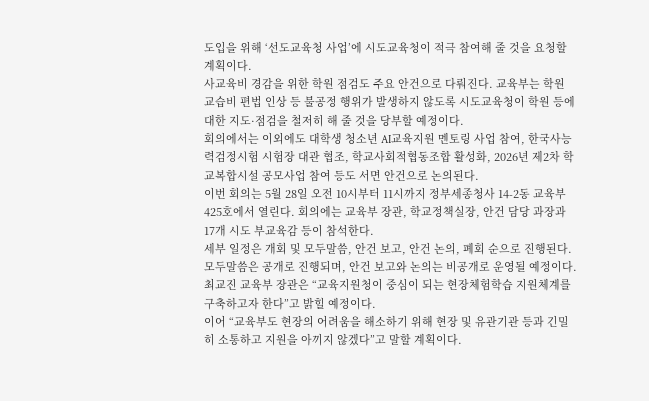도입을 위해 ‘선도교육청 사업’에 시도교육청이 적극 참여해 줄 것을 요청할 계획이다.
사교육비 경감을 위한 학원 점검도 주요 안건으로 다뤄진다. 교육부는 학원 교습비 편법 인상 등 불공정 행위가 발생하지 않도록 시도교육청이 학원 등에 대한 지도·점검을 철저히 해 줄 것을 당부할 예정이다.
회의에서는 이외에도 대학생 청소년 AI교육지원 멘토링 사업 참여, 한국사능력검정시험 시험장 대관 협조, 학교사회적협동조합 활성화, 2026년 제2차 학교복합시설 공모사업 참여 등도 서면 안건으로 논의된다.
이번 회의는 5월 28일 오전 10시부터 11시까지 정부세종청사 14-2동 교육부 425호에서 열린다. 회의에는 교육부 장관, 학교정책실장, 안건 담당 과장과 17개 시도 부교육감 등이 참석한다.
세부 일정은 개회 및 모두말씀, 안건 보고, 안건 논의, 폐회 순으로 진행된다. 모두말씀은 공개로 진행되며, 안건 보고와 논의는 비공개로 운영될 예정이다.
최교진 교육부 장관은 “교육지원청이 중심이 되는 현장체험학습 지원체계를 구축하고자 한다”고 밝힐 예정이다.
이어 “교육부도 현장의 어려움을 해소하기 위해 현장 및 유관기관 등과 긴밀히 소통하고 지원을 아끼지 않겠다”고 말할 계획이다.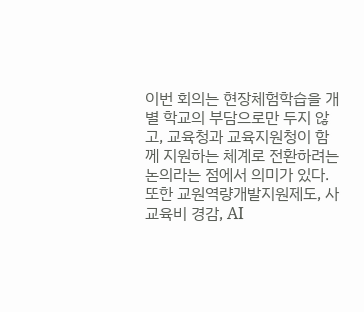이번 회의는 현장체험학습을 개별 학교의 부담으로만 두지 않고, 교육청과 교육지원청이 함께 지원하는 체계로 전환하려는 논의라는 점에서 의미가 있다. 또한 교원역량개발지원제도, 사교육비 경감, AI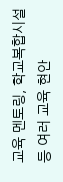교육 멘토링, 학교복합시설 등 여러 교육 현안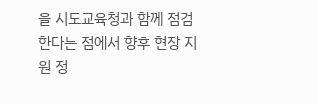을 시도교육청과 함께 점검한다는 점에서 향후 현장 지원 정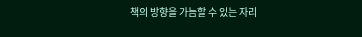책의 방향을 가늠할 수 있는 자리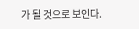가 될 것으로 보인다.